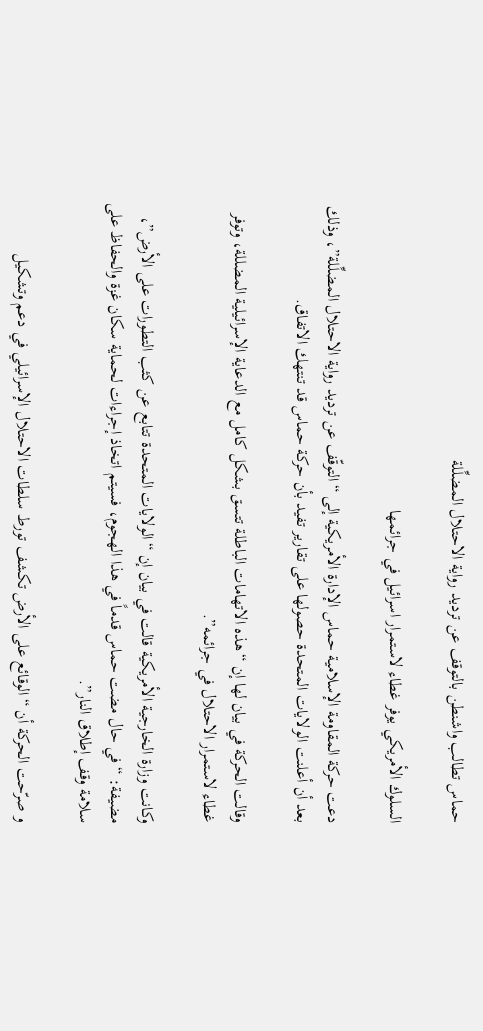حماس تطالب واشنطن بالتوقف عن ترديد رواية الاحتلال المضلِّلة

السلوك الأمريكي يوفر غطاء لاستمرار اسرائيل في جرائمها

دعت حركة المقاومة الإسلامية حماس الإدارة الأمريكية إلى “التوقّف عن ترديد رواية الاحتلال المضلِّلة”، وذلك بعد أن أعلنت الولايات المتحدة حصولها على تقارير تفيد بأن حركة حماس قد تنتهك الاتفاق.

وقالت الحركة في بيان لها إن “هذه الاتهامات الباطلة تتسق بشكل كامل مع الدعاية الإسرائيلية المضللة، وتوفر غطاء لاستمرار الاحتلال في جرائمه”.

وكانت وزارة الخارجية الأمريكية قالت في بيان إن “الولايات المتحدة تتابع عن كثب التطورات على الأرض”، مضيفة: “في حال مضت حماس قدماً في هذا الهجوم، فسيتم اتخاذ إجراءات لحماية سكان غزة والحفاظ على سلامة وقف إطلاق النار”.

و صرّحت الحركة أن “الوقائع على الأرض تكشف تورط سلطات الاحتلال الإسرائيلي في دعم وتشكيل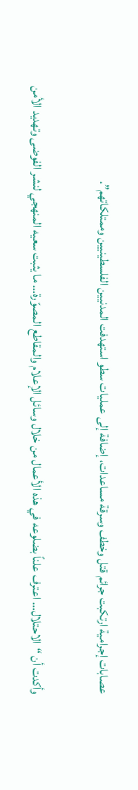عصابات إجرامية ارتكبت جرائم قتل وخطف وسرقة مساعدات، إضافة إلى عمليات سطو استهدفت المدنيين الفلسطينيين وممتلكاتهم”.

وأكدت أن “الاحتلال… اعترف علناً بضلوعه في هذه الأعمال من خلال وسائل الإعلام والمقاطع المصوّرة… ما يثبت سعيه المنهجي لنشر الفوضى وتهديد الأمن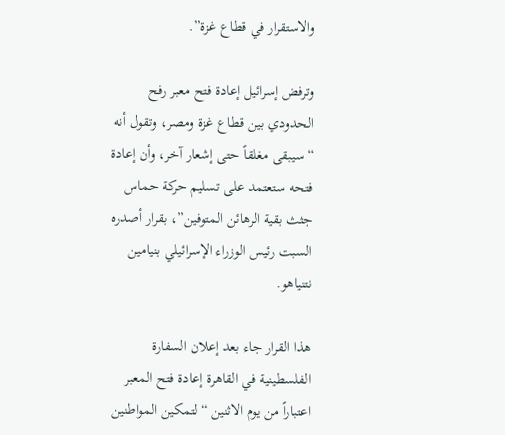والاستقرار في قطاع غزة”.

وترفض إسرائيل إعادة فتح معبر رفح الحدودي بين قطاع غزة ومصر، وتقول أنه “سيبقى مغلقاً حتى إشعار آخر، وأن إعادة فتحه ستعتمد على تسليم حركة حماس جثث بقية الرهائن المتوفين”، بقرار أصدره السبت رئيس الوزراء الإسرائيلي بنيامين نتنياهو.

هذا القرار جاء بعد إعلان السفارة الفلسطينية في القاهرة إعادة فتح المعبر اعتباراً من يوم الاثنين “لتمكين المواطنين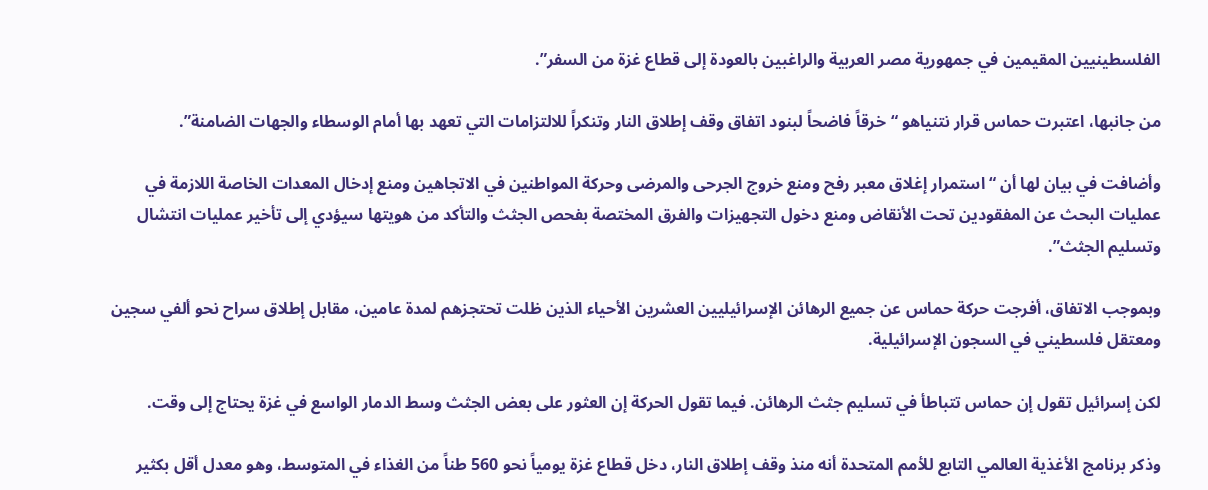الفلسطينيين المقيمين في جمهورية مصر العربية والراغبين بالعودة إلى قطاع غزة من السفر”.

من جانبها، اعتبرت حماس قرار نتنياهو “خرقاً فاضحاً لبنود اتفاق وقف إطلاق النار وتنكراً للالتزامات التي تعهد بها أمام الوسطاء والجهات الضامنة”.

وأضافت في بيان لها أن “استمرار إغلاق معبر رفح ومنع خروج الجرحى والمرضى وحركة المواطنين في الاتجاهين ومنع إدخال المعدات الخاصة اللازمة في عمليات البحث عن المفقودين تحت الأنقاض ومنع دخول التجهيزات والفرق المختصة بفحص الجثث والتأكد من هويتها سيؤدي إلى تأخير عمليات انتشال وتسليم الجثث”.

وبموجب الاتفاق، أفرجت حركة حماس عن جميع الرهائن الإسرائيليين العشرين الأحياء الذين ظلت تحتجزهم لمدة عامين، مقابل إطلاق سراح نحو ألفي سجين ومعتقل فلسطيني في السجون الإسرائيلية.

لكن إسرائيل تقول إن حماس تتباطأ في تسليم جثث الرهائن. فيما تقول الحركة إن العثور على بعض الجثث وسط الدمار الواسع في غزة يحتاج إلى وقت.

وذكر برنامج الأغذية العالمي التابع للأمم المتحدة أنه منذ وقف إطلاق النار، دخل قطاع غزة يومياً نحو 560 طناً من الغذاء في المتوسط، وهو معدل أقل بكثير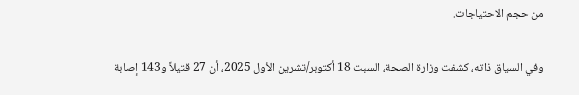من حجم الاحتياجات.

وفي السياق ذاته، كشفت وزارة الصحة، السبت 18 أكتوبر/تشرين الأول 2025، أن 27 قتيلاً و143 إصابة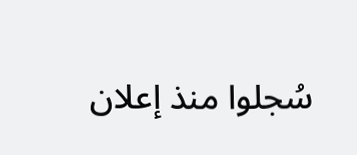سُجلوا منذ إعلان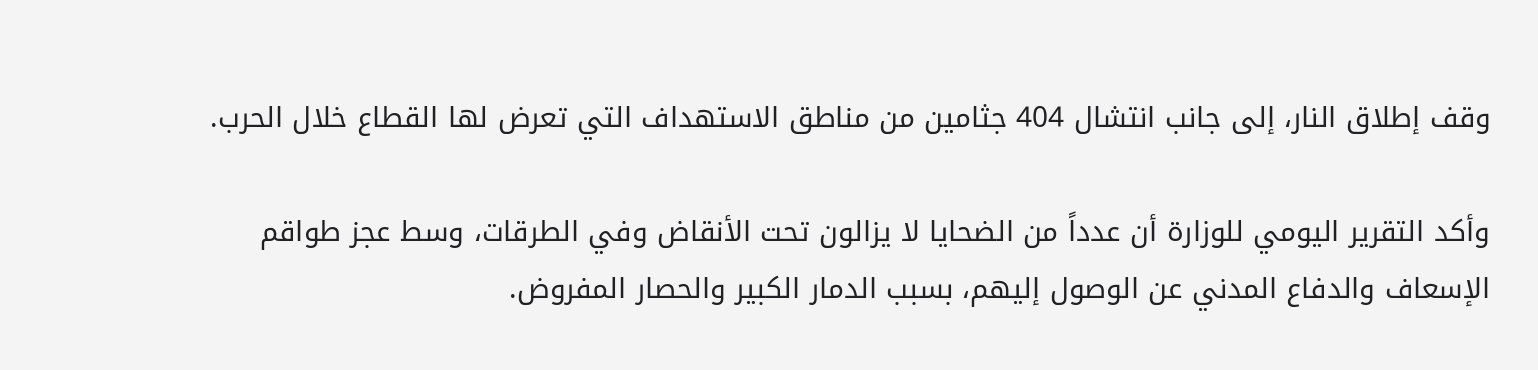وقف إطلاق النار، إلى جانب انتشال 404 جثامين من مناطق الاستهداف التي تعرض لها القطاع خلال الحرب.

وأكد التقرير اليومي للوزارة أن عدداً من الضحايا لا يزالون تحت الأنقاض وفي الطرقات، وسط عجز طواقم الإسعاف والدفاع المدني عن الوصول إليهم، بسبب الدمار الكبير والحصار المفروض.